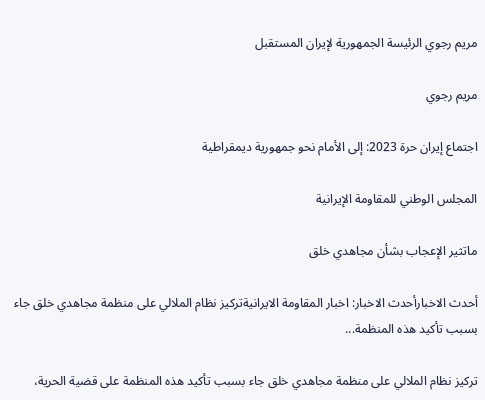مريم رجوي الرئيسة الجمهورية لإيران المستقبل

مريم رجوي

اجتماع إيران حرة 2023: إلى الأمام نحو جمهورية ديمقراطية

المجلس الوطني للمقاومة الإيرانية

ماتثير الإعجاب بشأن مجاهدي خلق

أحدث الاخبارأحدث الاخبار: اخبار المقاومة الايرانيةترکيز نظام الملالي على منظمة مجاهدي خلق جاء بسبب تأکيد هذه المنظمة...

ترکيز نظام الملالي على منظمة مجاهدي خلق جاء بسبب تأکيد هذه المنظمة على قضية الحرية،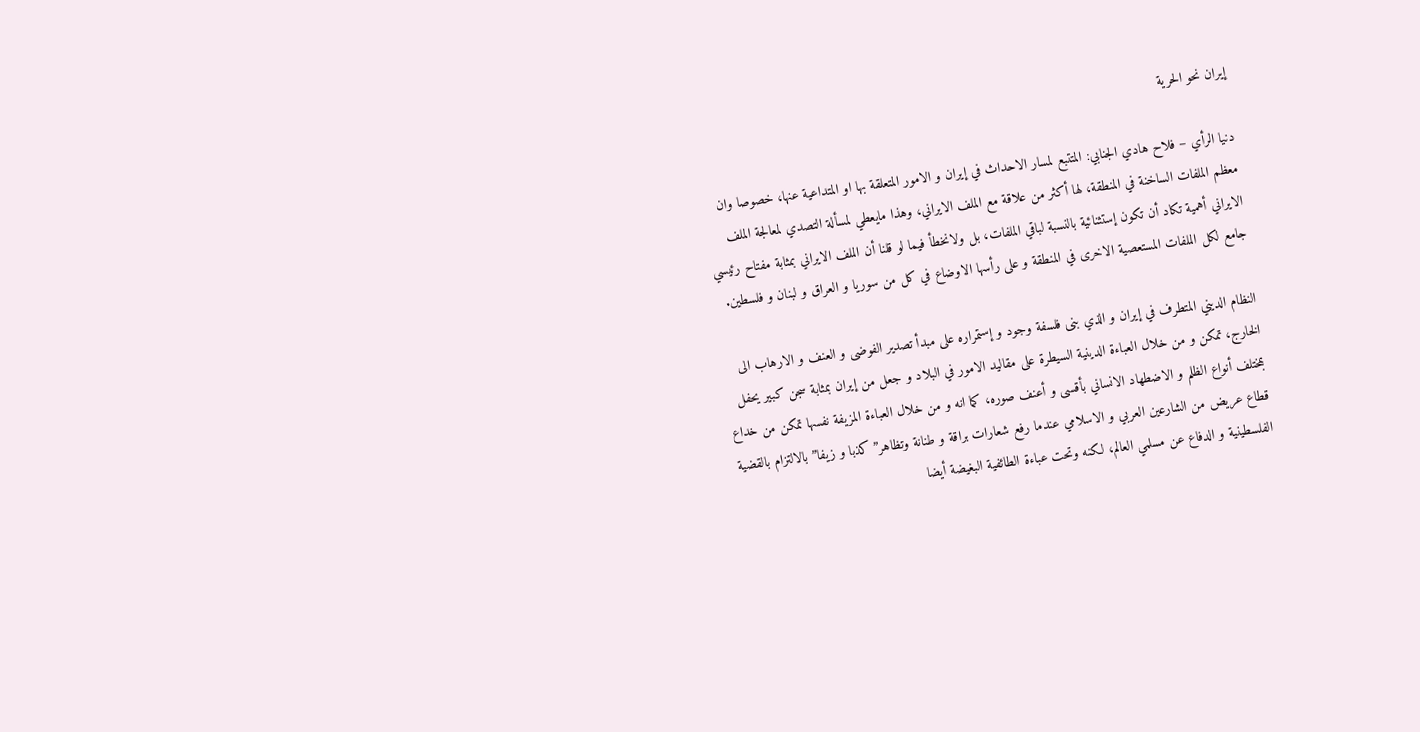إيران نحو الحرية

دنيا الرأي – فلاح هادي الجنابي: المتتبع لمسار الاحداث في إيران و الامور المتعلقة بها او المتداعية عنها، خصوصا وان معظم الملفات الساخنة في المنطقة، لها أکثر من علاقة مع الملف الايراني، وهذا مايعطي لمسألة التصدي لمعالجة الملف الايراني أهمية تکاد أن تکون إستثنائية بالنسبة لباقي الملفات، بل ولانخطأ فيما لو قلنا أن الملف الايراني بمثابة مفتاح رئيسي جامع لکل الملفات المستعصية الاخرى في المنطقة و على رأسها الاوضاع في کل من سوريا و العراق و لبنان و فلسطين.

النظام الديني المتطرف في إيران و الذي بنى فلسفة وجود و إستمراره على مبدأ تصدير الفوضى و العنف و الارهاب الى الخارج، تمکن و من خلال العباءة الدينية السيطرة على مقاليد الامور في البلاد و جعل من إيران بمثابة سجن کبير يحفل بمختلف أنواع الظلم و الاضطهاد الانساني بأقسى و أعنف صوره، کما انه و من خلال العباءة المزيفة نفسها تمکن من خداع قطاع عريض من الشارعين العربي و الاسلامي عندما رفع شعارات براقة و طنانة وتظاهر”کذبا و زيفا”بالالتزام بالقضية الفلسطينية و الدفاع عن مسلمي العالم، لکنه وتحت عباءة الطائفية البغيضة أيضا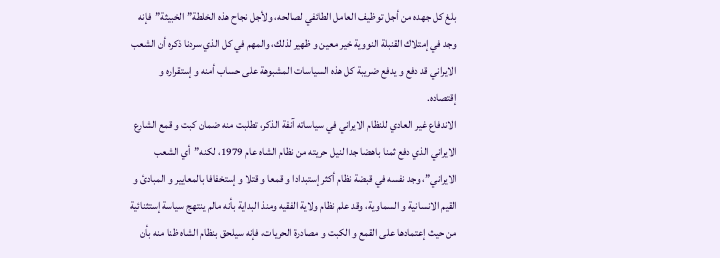بلغ کل جهده من أجل توظيف العامل الطائفي لصالحه، ولأجل نجاح هذه الخلطة”الخبيثة”فإنه وجد في إمتلاك القنبلة النووية خير معين و ظهير لذلك، والمهم في کل الذي سردنا ذکره أن الشعب الايراني قد دفع و يدفع ضريبة کل هذه السياسات المشبوهة على حساب أمنه و إستقراره و إقتصاده.
الاندفاع غير العادي للنظام الايراني في سياساته آنفة الذکر، تطلبت منه ضمان کبت و قمع الشارع الايراني الذي دفع ثمنا باهضا جدا لنيل حريته من نظام الشاه عام 1979، لکنه”أي الشعب الايراني”، وجد نفسه في قبضة نظام أکثر إستبدادا و قمعا و قتلا و إستخفافا بالمعايير و المبادئ و القيم الانسانية و السماوية، وقد علم نظام ولاية الفقيه ومنذ البداية بأنه مالم ينتهج سياسة إستثنائية من حيث إعتمادها على القمع و الکبت و مصادرة الحريات، فإنه سيلحق بنظام الشاه ظنا منه بأن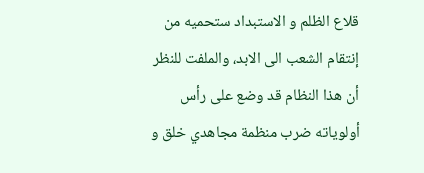قلاع الظلم و الاستبداد ستحميه من إنتقام الشعب الى الابد، والملفت للنظر أن هذا النظام قد وضع على رأس أولوياته ضرب منظمة مجاهدي خلق و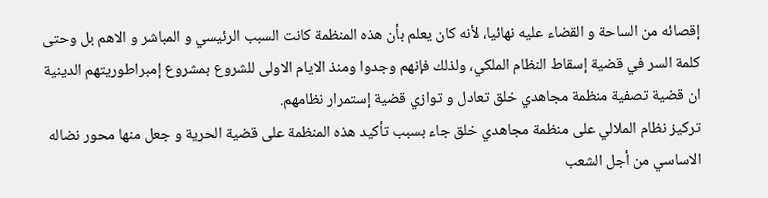إقصائه من الساحة و القضاء عليه نهائيا، لأنه کان يعلم بأن هذه المنظمة کانت السبب الرئيسي و المباشر و الاهم بل وحتى کلمة السر في قضية إسقاط النظام الملکي، ولذلك فإنهم وجدوا ومنذ الايام الاولى للشروع بمشروع إمبراطوريتهم الدينية ان قضية تصفية منظمة مجاهدي خلق تعادل و توازي قضية إستمرار نظامهم.
ترکيز نظام الملالي على منظمة مجاهدي خلق جاء بسبب تأکيد هذه المنظمة على قضية الحرية و جعل منها محور نضاله الاساسي من أجل الشعب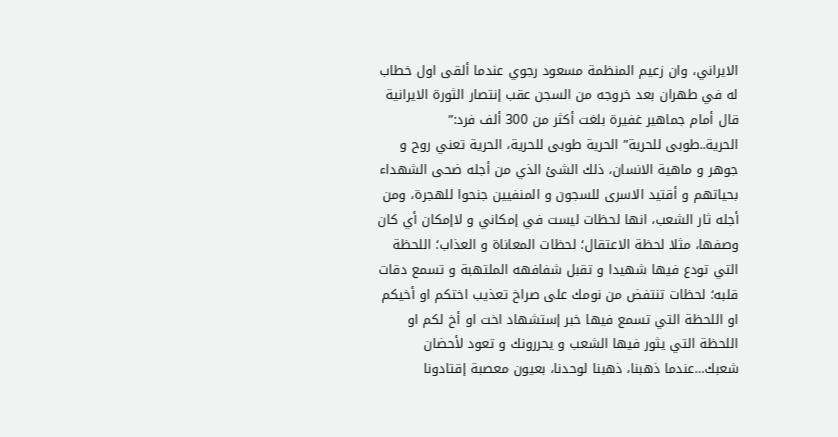الايراني، وان زعيم المنظمة مسعود رجوي عندما ألقى اول خطاب له في طهران بعد خروجه من السجن عقب إنتصار الثورة الايرانية قال أمام جماهير غفيرة بلغت أکثر من 300 ألف فرد:” الحرية..طوبى للحرية” الحرية طوبى للحرية، الحرية تعني روح و جوهر و ماهية الانسان، ذلك الشئ الذي من أجله ضحى الشهداء بحياتهم و أقتيد الاسرى للسجون و المنفيين جنحوا للهجرة، ومن أجله ثار الشعب، انها لحظات ليست في إمکاني و لاإمکان أي کان وصفها، مثلا لحظة الاعتقال؛ لحظات المعاناة و العذاب؛ اللحظة التي تودع فيها شهيدا و تقبل شفافهه الملتهبة و تسمع دقات قلبه؛ لحظات تنتفض من نومك على صراخ تعذيب اختکم او أخيکم او اللحظة التي تسمع فيها خبر إستشهاد اخت او أخ لکم او اللحظة التي يثور فيها الشعب و يحررونك و تعود لأحضان شعبك…عندما ذهبنا، ذهبنا لوحدنا، بعيون معصبة إقتادونا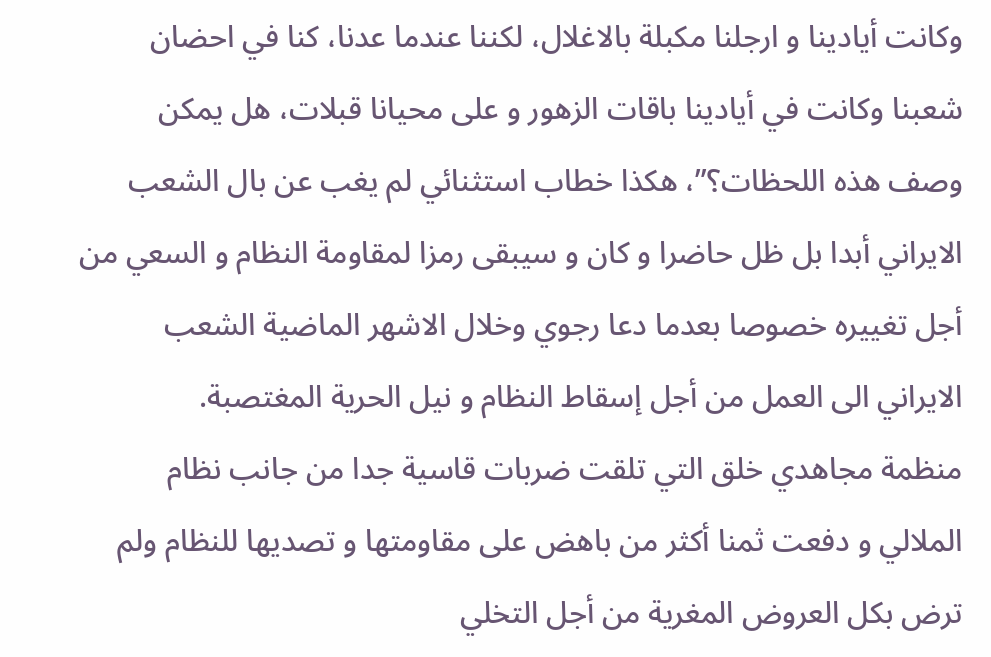وکانت أيادينا و ارجلنا مکبلة بالاغلال، لکننا عندما عدنا، کنا في احضان شعبنا وکانت في أيادينا باقات الزهور و على محيانا قبلات، هل يمکن وصف هذه اللحظات؟”، هکذا خطاب استثنائي لم يغب عن بال الشعب الايراني أبدا بل ظل حاضرا و کان و سيبقى رمزا لمقاومة النظام و السعي من أجل تغييره خصوصا بعدما دعا رجوي وخلال الاشهر الماضية الشعب الايراني الى العمل من أجل إسقاط النظام و نيل الحرية المغتصبة.
منظمة مجاهدي خلق التي تلقت ضربات قاسية جدا من جانب نظام الملالي و دفعت ثمنا أکثر من باهض على مقاومتها و تصديها للنظام ولم ترض بکل العروض المغرية من أجل التخلي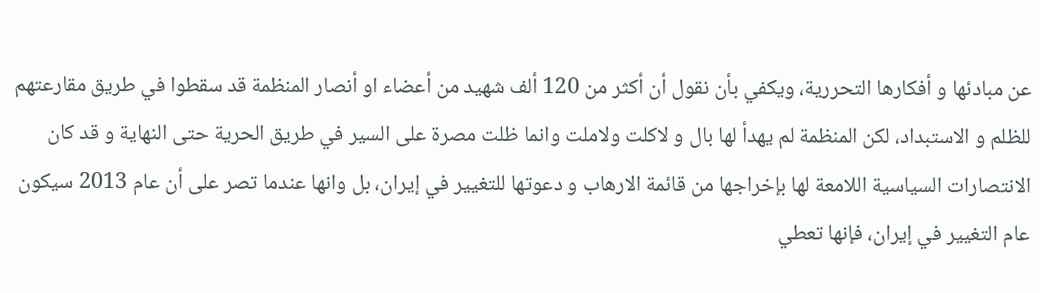عن مبادئها و أفکارها التحررية، ويکفي بأن نقول أن أکثر من 120 ألف شهيد من أعضاء او أنصار المنظمة قد سقطوا في طريق مقارعتهم للظلم و الاستبداد، لکن المنظمة لم يهدأ لها بال و لاکلت ولاملت وانما ظلت مصرة على السير في طريق الحرية حتى النهاية و قد کان الانتصارات السياسية اللامعة لها بإخراجها من قائمة الارهاب و دعوتها للتغيير في إيران، بل وانها عندما تصر على أن عام 2013 سيکون عام التغيير في إيران، فإنها تعطي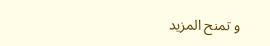و تمنح المزيد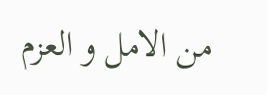من الامل و العزم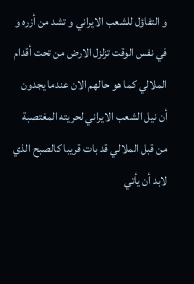و التفاؤل للشعب الايراني و تشد من أزره و في نفس الوقت تزلزل الارض من تحت أقدام الملالي کما هو حالهم الان عندما يجدون أن نيل الشعب الايراني لحريته المغتصبة من قبل الملالي قد بات قريبا کالصبح الذي لابد أن يأتي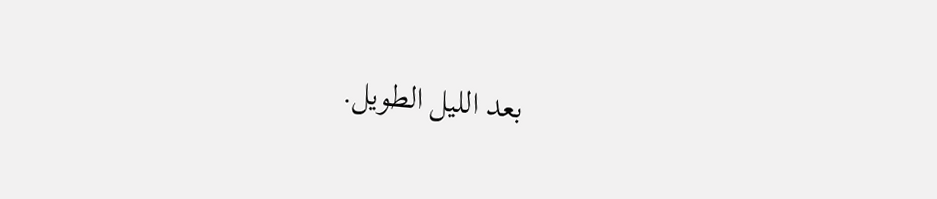بعد الليل الطويل.